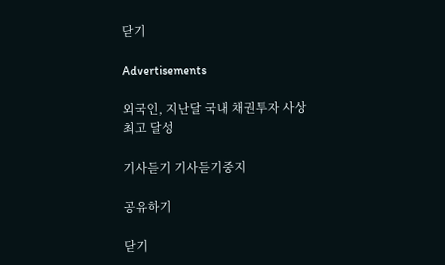닫기

Advertisements

외국인, 지난달 국내 채권투자 사상 최고 달성

기사듣기 기사듣기중지

공유하기

닫기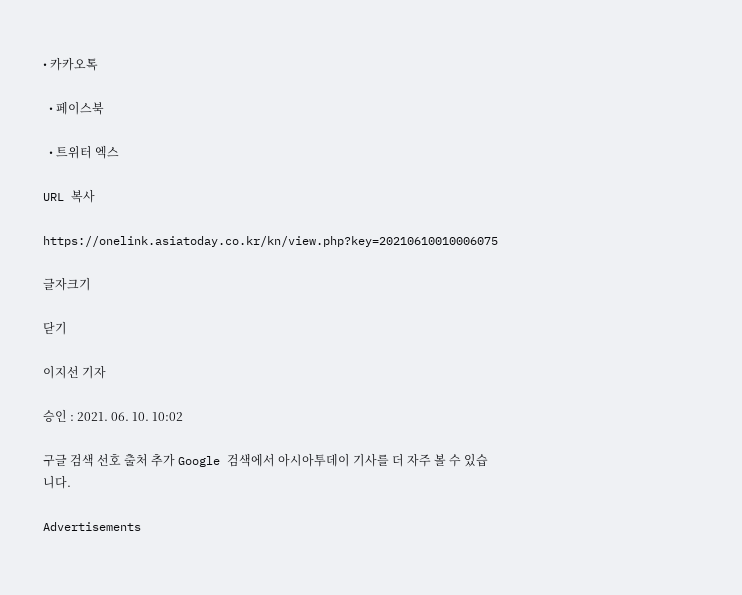• 카카오톡

  • 페이스북

  • 트위터 엑스

URL 복사

https://onelink.asiatoday.co.kr/kn/view.php?key=20210610010006075

글자크기

닫기

이지선 기자

승인 : 2021. 06. 10. 10:02

구글 검색 선호 출처 추가 Google 검색에서 아시아투데이 기사를 더 자주 볼 수 있습니다.

Advertisements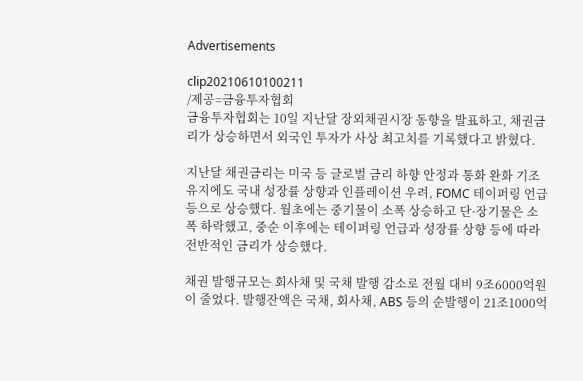Advertisements

clip20210610100211
/제공=금융투자협회
금융투자협회는 10일 지난달 장외채권시장 동향을 발표하고, 채권금리가 상승하면서 외국인 투자가 사상 최고치를 기록했다고 밝혔다.

지난달 채권금리는 미국 등 글로벌 금리 하향 안정과 통화 완화 기조 유지에도 국내 성장률 상향과 인플레이션 우려, FOMC 테이퍼링 언급 등으로 상승했다. 월초에는 중기물이 소폭 상승하고 단·장기물은 소폭 하락했고, 중순 이후에는 테이퍼링 언급과 성장률 상향 등에 따라 전반적인 금리가 상승했다.

채권 발행규모는 회사채 및 국채 발행 감소로 전월 대비 9조6000억원이 줄었다. 발행잔액은 국채, 회사채, ABS 등의 순발행이 21조1000억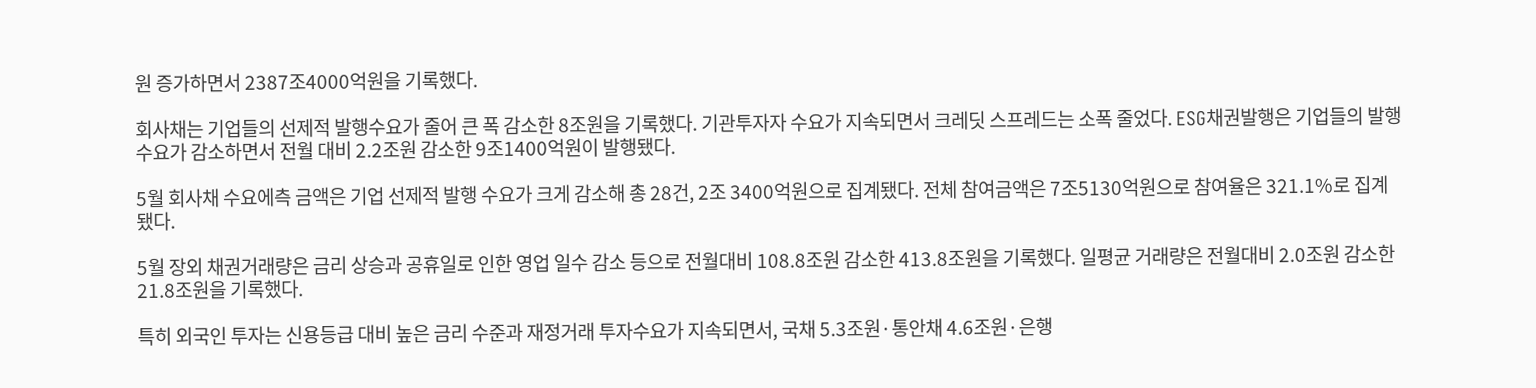원 증가하면서 2387조4000억원을 기록했다.

회사채는 기업들의 선제적 발행수요가 줄어 큰 폭 감소한 8조원을 기록했다. 기관투자자 수요가 지속되면서 크레딧 스프레드는 소폭 줄었다. ESG채권발행은 기업들의 발행 수요가 감소하면서 전월 대비 2.2조원 감소한 9조1400억원이 발행됐다.

5월 회사채 수요에측 금액은 기업 선제적 발행 수요가 크게 감소해 총 28건, 2조 3400억원으로 집계됐다. 전체 참여금액은 7조5130억원으로 참여율은 321.1%로 집계됐다.

5월 장외 채권거래량은 금리 상승과 공휴일로 인한 영업 일수 감소 등으로 전월대비 108.8조원 감소한 413.8조원을 기록했다. 일평균 거래량은 전월대비 2.0조원 감소한 21.8조원을 기록했다.

특히 외국인 투자는 신용등급 대비 높은 금리 수준과 재정거래 투자수요가 지속되면서, 국채 5.3조원·통안채 4.6조원·은행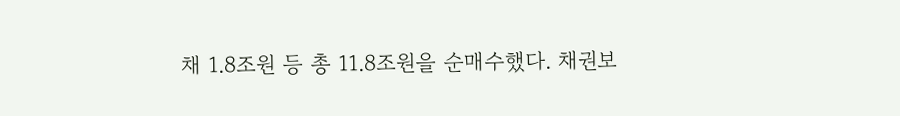채 1.8조원 등 총 11.8조원을 순매수했다. 채권보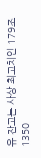유 잔고는 사상 최고치인 179조1350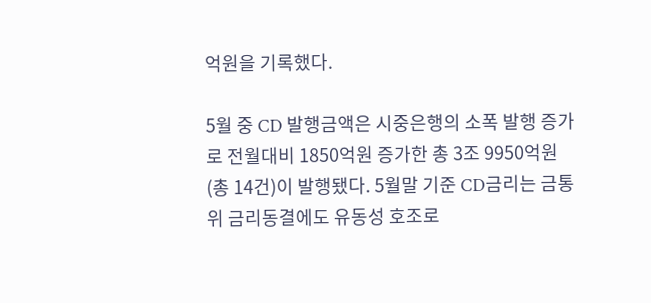억원을 기록했다.

5월 중 CD 발행금액은 시중은행의 소폭 발행 증가로 전월대비 1850억원 증가한 총 3조 9950억원(총 14건)이 발행됐다. 5월말 기준 CD금리는 금통위 금리동결에도 유동성 호조로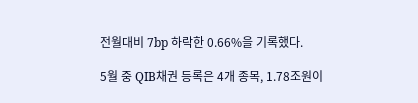전월대비 7bp 하락한 0.66%을 기록했다.

5월 중 QIB채권 등록은 4개 종목, 1.78조원이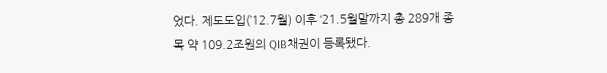었다. 제도도입(’12.7월) 이후 ‘21.5월말까지 총 289개 종목 약 109.2조원의 QIB채권이 등록됐다.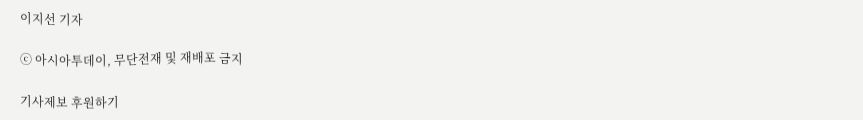이지선 기자

ⓒ 아시아투데이, 무단전재 및 재배포 금지

기사제보 후원하기